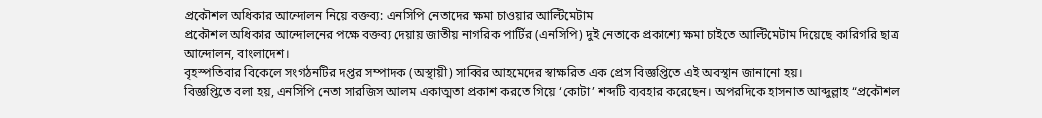প্রকৌশল অধিকার আন্দোলন নিয়ে বক্তব্য: এনসিপি নেতাদের ক্ষমা চাওয়ার আল্টিমেটাম
প্রকৌশল অধিকার আন্দোলনের পক্ষে বক্তব্য দেয়ায় জাতীয় নাগরিক পার্টির (এনসিপি) দুই নেতাকে প্রকাশ্যে ক্ষমা চাইতে আল্টিমেটাম দিয়েছে কারিগরি ছাত্র আন্দোলন, বাংলাদেশ।
বৃহস্পতিবার বিকেলে সংগঠনটির দপ্তর সম্পাদক (অস্থায়ী) সাব্বির আহমেদের স্বাক্ষরিত এক প্রেস বিজ্ঞপ্তিতে এই অবস্থান জানানো হয়।
বিজ্ঞপ্তিতে বলা হয়, এনসিপি নেতা সারজিস আলম একাত্মতা প্রকাশ করতে গিয়ে ‘কোটা’ শব্দটি ব্যবহার করেছেন। অপরদিকে হাসনাত আব্দুল্লাহ “প্রকৌশল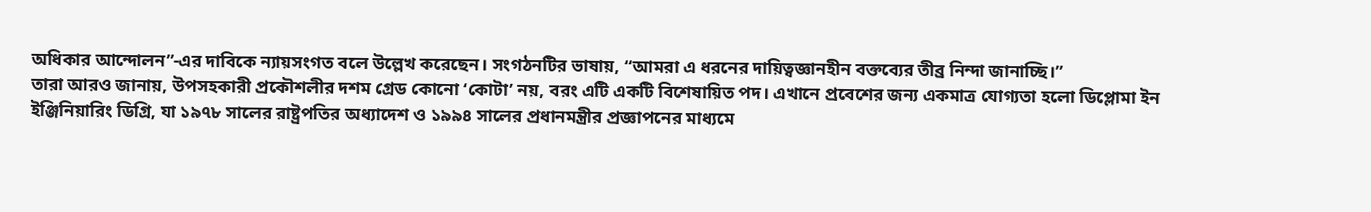অধিকার আন্দোলন”-এর দাবিকে ন্যায়সংগত বলে উল্লেখ করেছেন। সংগঠনটির ভাষায়, “আমরা এ ধরনের দায়িত্বজ্ঞানহীন বক্তব্যের তীব্র নিন্দা জানাচ্ছি।”
তারা আরও জানায়, উপসহকারী প্রকৌশলীর দশম গ্রেড কোনো ‘কোটা’ নয়, বরং এটি একটি বিশেষায়িত পদ। এখানে প্রবেশের জন্য একমাত্র যোগ্যতা হলো ডিপ্লোমা ইন ইঞ্জিনিয়ারিং ডিগ্রি, যা ১৯৭৮ সালের রাষ্ট্রপতির অধ্যাদেশ ও ১৯৯৪ সালের প্রধানমন্ত্রীর প্রজ্ঞাপনের মাধ্যমে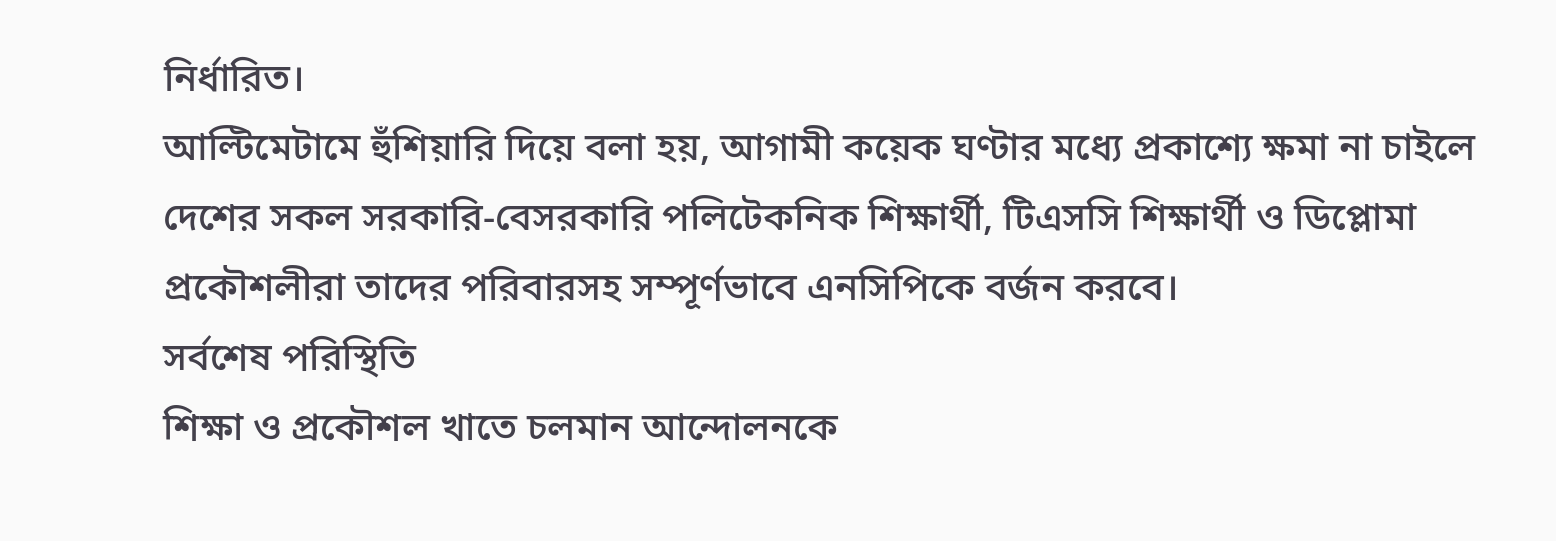নির্ধারিত।
আল্টিমেটামে হুঁশিয়ারি দিয়ে বলা হয়, আগামী কয়েক ঘণ্টার মধ্যে প্রকাশ্যে ক্ষমা না চাইলে দেশের সকল সরকারি-বেসরকারি পলিটেকনিক শিক্ষার্থী, টিএসসি শিক্ষার্থী ও ডিপ্লোমা প্রকৌশলীরা তাদের পরিবারসহ সম্পূর্ণভাবে এনসিপিকে বর্জন করবে।
সর্বশেষ পরিস্থিতি
শিক্ষা ও প্রকৌশল খাতে চলমান আন্দোলনকে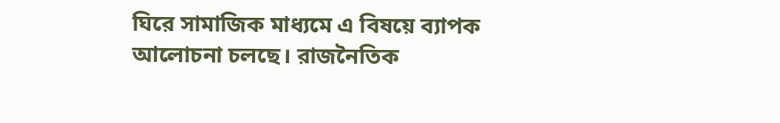ঘিরে সামাজিক মাধ্যমে এ বিষয়ে ব্যাপক আলোচনা চলছে। রাজনৈতিক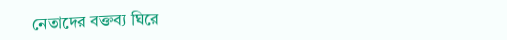নেতাদের বক্তব্য ঘিরে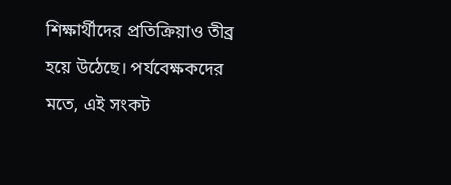শিক্ষার্থীদের প্রতিক্রিয়াও তীব্র হয়ে উঠেছে। পর্যবেক্ষকদের মতে, এই সংকট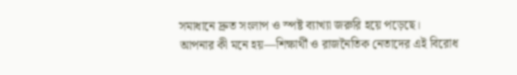সমাধানে দ্রুত সংলাপ ও স্পষ্ট ব্যাখ্যা জরুরি হয়ে পড়েছে।
আপনার কী মনে হয়—শিক্ষার্থী ও রাজনৈতিক নেতাদের এই বিরোধ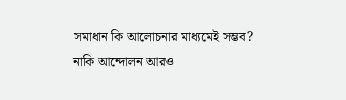সমাধান কি আলোচনার মাধ্যমেই সম্ভব? নাকি আন্দোলন আরও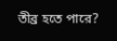তীব্র হতে পারে?